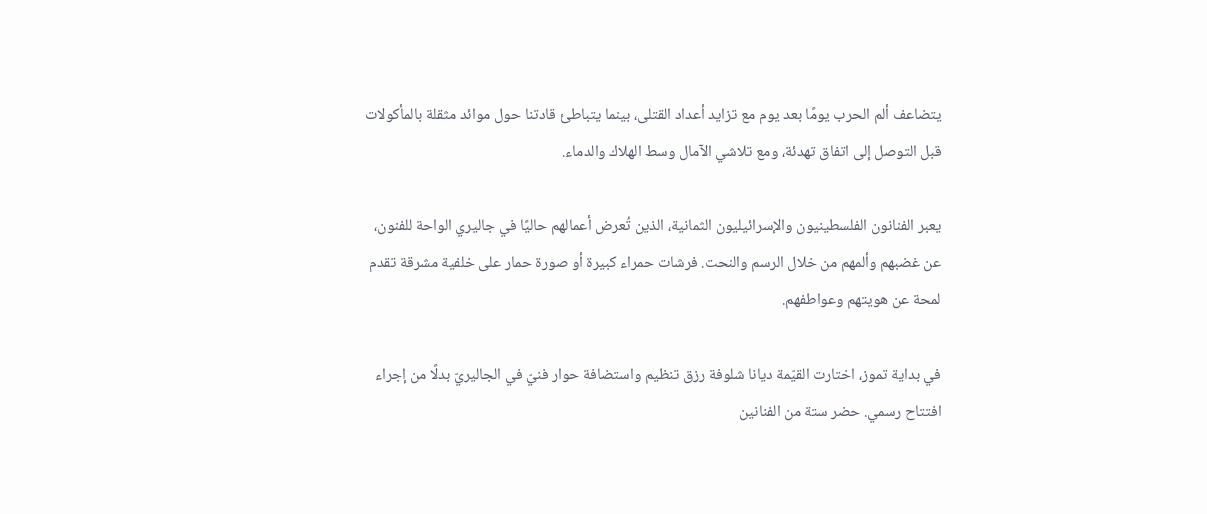يتضاعف ألم الحرب يومًا بعد يوم مع تزايد أعداد القتلى، بينما يتباطئ قادتنا حول موائد مثقلة بالمأكولات قبل التوصل إلى اتفاق تهدئة، ومع تلاشي الآمال وسط الهلاك والدماء.

يعبر الفنانون الفلسطينيون والإسرائيليون الثمانية، الذين تُعرض أعمالهم حاليًا في جاليري الواحة للفنون، عن غضبهم وألمهم من خلال الرسم والنحت. فرشات حمراء كبيرة أو صورة حمار على خلفية مشرقة تقدم لمحة عن هويتهم وعواطفهم.

في بداية تموز، اختارت القيّمة ديانا شلوفة رزق تنظيم واستضافة حوار فنيّ في الجاليريّ بدلًا من إجراء افتتاح رسمي. حضر ستة من الفنانين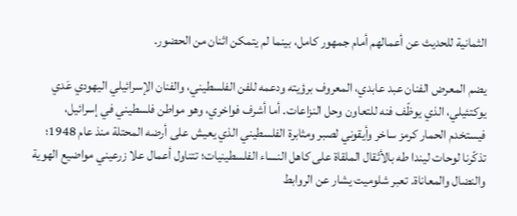الثمانية للحديث عن أعمالهم أمام جمهور كامل، بينما لم يتمكن اثنان من الحضور.

يضم المعرض الفنان عبد عابدي، المعروف برؤيته ودعمه للفن الفلسطيني، والفنان الإسرائيلي اليهودي عَدي يوكتئيلي، الذي يوظّف فنه للتعاون وحل النزاعات. أما أشرف فواخري، وهو مواطن فلسطيني في إسرائيل، فيستخدم الحمار كرمز ساخر وأيقوني لصبر ومثابرة الفلسطيني الذي يعيش على أرضه المحتلة منذ عام 1948؛ تذكّرنا لوحات ليندا طه بالأثقال الملقاة على كاهل النساء الفلسطينيات؛ تتناول أعمال علا زرعيني مواضيع الهوية والنضال والمعاناة. تعبر شلوميت يشار عن الروابط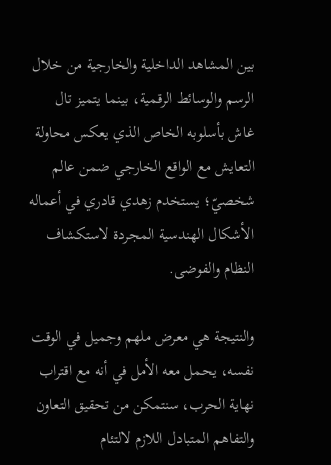بين المشاهد الداخلية والخارجية من خلال الرسم والوسائط الرقمية، بينما يتميز تال غاش بأسلوبه الخاص الذي يعكس محاولة التعايش مع الواقع الخارجي ضمن عالم شخصيّ؛ يستخدم زهدي قادري في أعماله الأشكال الهندسية المجردة لاستكشاف النظام والفوضى.

والنتيجة هي معرض ملهم وجميل في الوقت نفسه، يحمل معه الأمل في أنه مع اقتراب نهاية الحرب، سنتمكن من تحقيق التعاون والتفاهم المتبادل اللازم لالتئام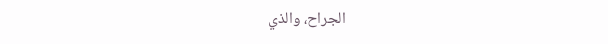الجراح، والذي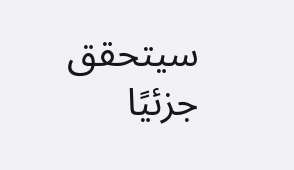سيتحقق جزئيًا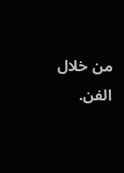من خلال الفن.